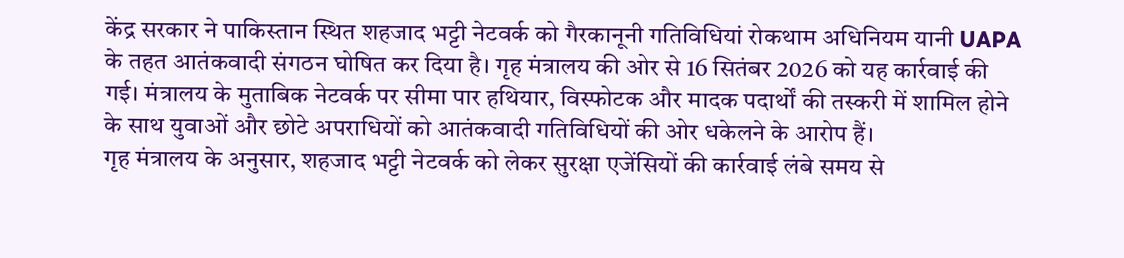केंद्र सरकार ने पाकिस्तान स्थित शहजाद भट्टी नेटवर्क को गैरकानूनी गतिविधियां रोकथाम अधिनियम यानी UAPA के तहत आतंकवादी संगठन घोषित कर दिया है। गृह मंत्रालय की ओर से 16 सितंबर 2026 को यह कार्रवाई की गई। मंत्रालय के मुताबिक नेटवर्क पर सीमा पार हथियार, विस्फोटक और मादक पदार्थों की तस्करी में शामिल होने के साथ युवाओं और छोटे अपराधियों को आतंकवादी गतिविधियों की ओर धकेलने के आरोप हैं।
गृह मंत्रालय के अनुसार, शहजाद भट्टी नेटवर्क को लेकर सुरक्षा एजेंसियों की कार्रवाई लंबे समय से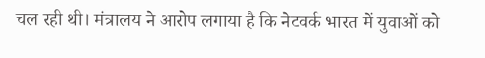चल रही थी। मंत्रालय ने आरोप लगाया है कि नेटवर्क भारत में युवाओं को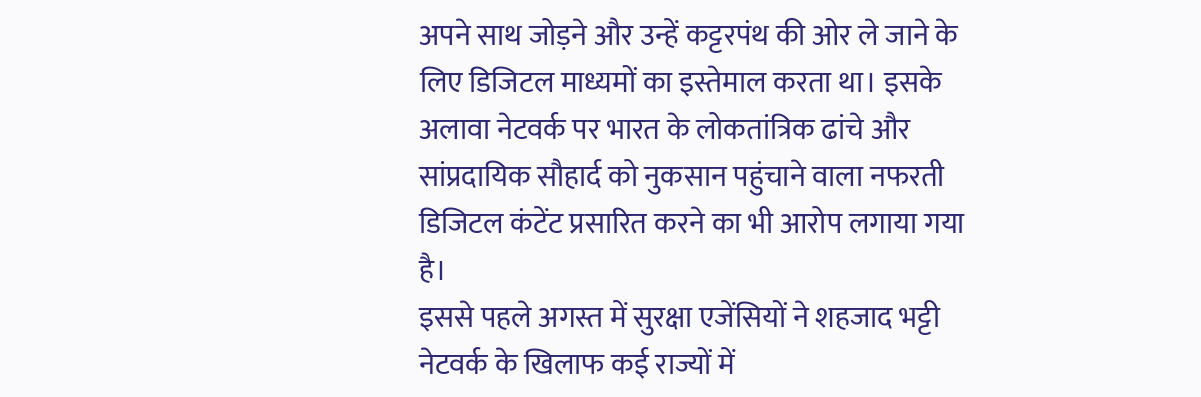अपने साथ जोड़ने और उन्हें कट्टरपंथ की ओर ले जाने के लिए डिजिटल माध्यमों का इस्तेमाल करता था। इसके अलावा नेटवर्क पर भारत के लोकतांत्रिक ढांचे और सांप्रदायिक सौहार्द को नुकसान पहुंचाने वाला नफरती डिजिटल कंटेंट प्रसारित करने का भी आरोप लगाया गया है।
इससे पहले अगस्त में सुरक्षा एजेंसियों ने शहजाद भट्टी नेटवर्क के खिलाफ कई राज्यों में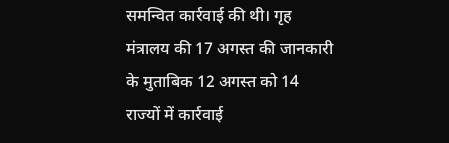समन्वित कार्रवाई की थी। गृह मंत्रालय की 17 अगस्त की जानकारी के मुताबिक 12 अगस्त को 14 राज्यों में कार्रवाई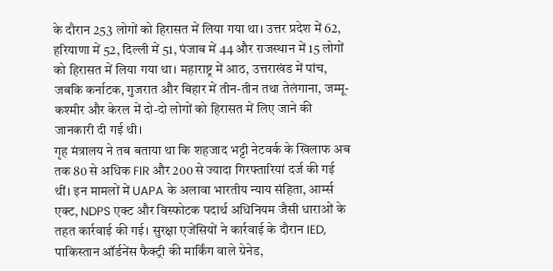के दौरान 253 लोगों को हिरासत में लिया गया था। उत्तर प्रदेश में 62, हरियाणा में 52, दिल्ली में 51, पंजाब में 44 और राजस्थान में 15 लोगों को हिरासत में लिया गया था। महाराष्ट्र में आठ, उत्तराखंड में पांच, जबकि कर्नाटक, गुजरात और बिहार में तीन-तीन तथा तेलंगाना, जम्मू-कश्मीर और केरल में दो-दो लोगों को हिरासत में लिए जाने की जानकारी दी गई थी।
गृह मंत्रालय ने तब बताया था कि शहजाद भट्टी नेटवर्क के खिलाफ अब तक 80 से अधिक FIR और 200 से ज्यादा गिरफ्तारियां दर्ज की गई थीं। इन मामलों में UAPA के अलावा भारतीय न्याय संहिता, आर्म्स एक्ट, NDPS एक्ट और विस्फोटक पदार्थ अधिनियम जैसी धाराओं के तहत कार्रवाई की गई। सुरक्षा एजेंसियों ने कार्रवाई के दौरान IED, पाकिस्तान ऑर्डनेंस फैक्ट्री की मार्किंग वाले ग्रेनेड,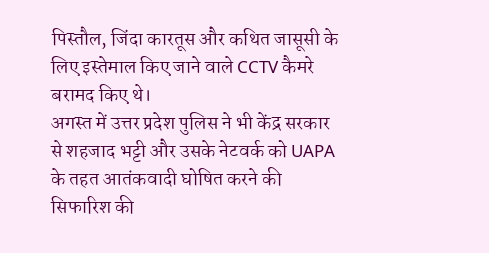पिस्तौल, जिंदा कारतूस और कथित जासूसी के लिए इस्तेमाल किए जाने वाले CCTV कैमरे बरामद किए थे।
अगस्त में उत्तर प्रदेश पुलिस ने भी केंद्र सरकार से शहजाद भट्टी और उसके नेटवर्क को UAPA के तहत आतंकवादी घोषित करने की सिफारिश की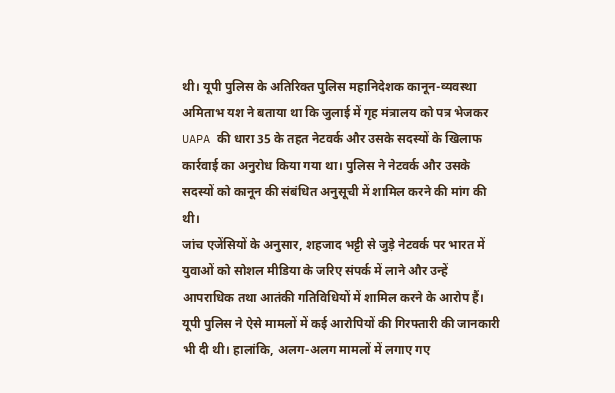थी। यूपी पुलिस के अतिरिक्त पुलिस महानिदेशक कानून-व्यवस्था अमिताभ यश ने बताया था कि जुलाई में गृह मंत्रालय को पत्र भेजकर UAPA की धारा 35 के तहत नेटवर्क और उसके सदस्यों के खिलाफ कार्रवाई का अनुरोध किया गया था। पुलिस ने नेटवर्क और उसके सदस्यों को कानून की संबंधित अनुसूची में शामिल करने की मांग की थी।
जांच एजेंसियों के अनुसार, शहजाद भट्टी से जुड़े नेटवर्क पर भारत में युवाओं को सोशल मीडिया के जरिए संपर्क में लाने और उन्हें आपराधिक तथा आतंकी गतिविधियों में शामिल करने के आरोप हैं। यूपी पुलिस ने ऐसे मामलों में कई आरोपियों की गिरफ्तारी की जानकारी भी दी थी। हालांकि, अलग-अलग मामलों में लगाए गए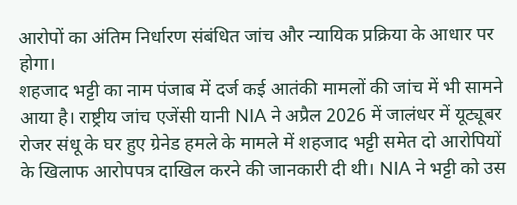आरोपों का अंतिम निर्धारण संबंधित जांच और न्यायिक प्रक्रिया के आधार पर होगा।
शहजाद भट्टी का नाम पंजाब में दर्ज कई आतंकी मामलों की जांच में भी सामने आया है। राष्ट्रीय जांच एजेंसी यानी NIA ने अप्रैल 2026 में जालंधर में यूट्यूबर रोजर संधू के घर हुए ग्रेनेड हमले के मामले में शहजाद भट्टी समेत दो आरोपियों के खिलाफ आरोपपत्र दाखिल करने की जानकारी दी थी। NIA ने भट्टी को उस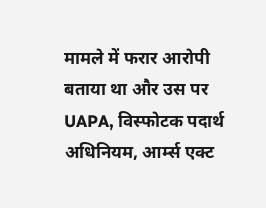मामले में फरार आरोपी बताया था और उस पर UAPA, विस्फोटक पदार्थ अधिनियम, आर्म्स एक्ट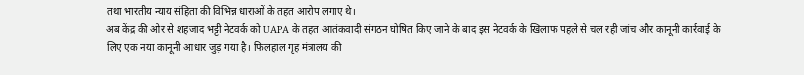तथा भारतीय न्याय संहिता की विभिन्न धाराओं के तहत आरोप लगाए थे।
अब केंद्र की ओर से शहजाद भट्टी नेटवर्क को UAPA के तहत आतंकवादी संगठन घोषित किए जाने के बाद इस नेटवर्क के खिलाफ पहले से चल रही जांच और कानूनी कार्रवाई के लिए एक नया कानूनी आधार जुड़ गया है। फिलहाल गृह मंत्रालय की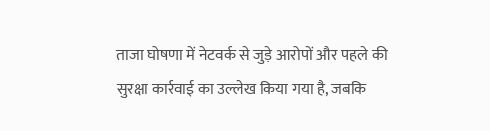ताजा घोषणा में नेटवर्क से जुड़े आरोपों और पहले की सुरक्षा कार्रवाई का उल्लेख किया गया है, जबकि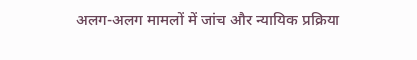अलग-अलग मामलों में जांच और न्यायिक प्रक्रिया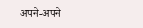अपने-अपने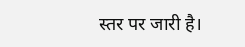स्तर पर जारी है।